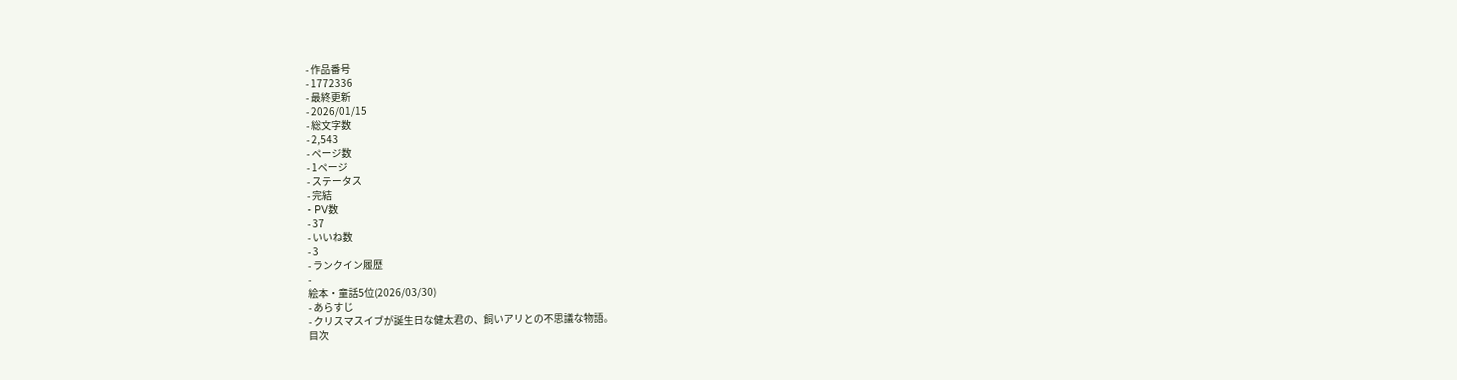- 作品番号
- 1772336
- 最終更新
- 2026/01/15
- 総文字数
- 2,543
- ページ数
- 1ページ
- ステータス
- 完結
- PV数
- 37
- いいね数
- 3
- ランクイン履歴
-
絵本・童話5位(2026/03/30)
- あらすじ
- クリスマスイブが誕生日な健太君の、飼いアリとの不思議な物語。
目次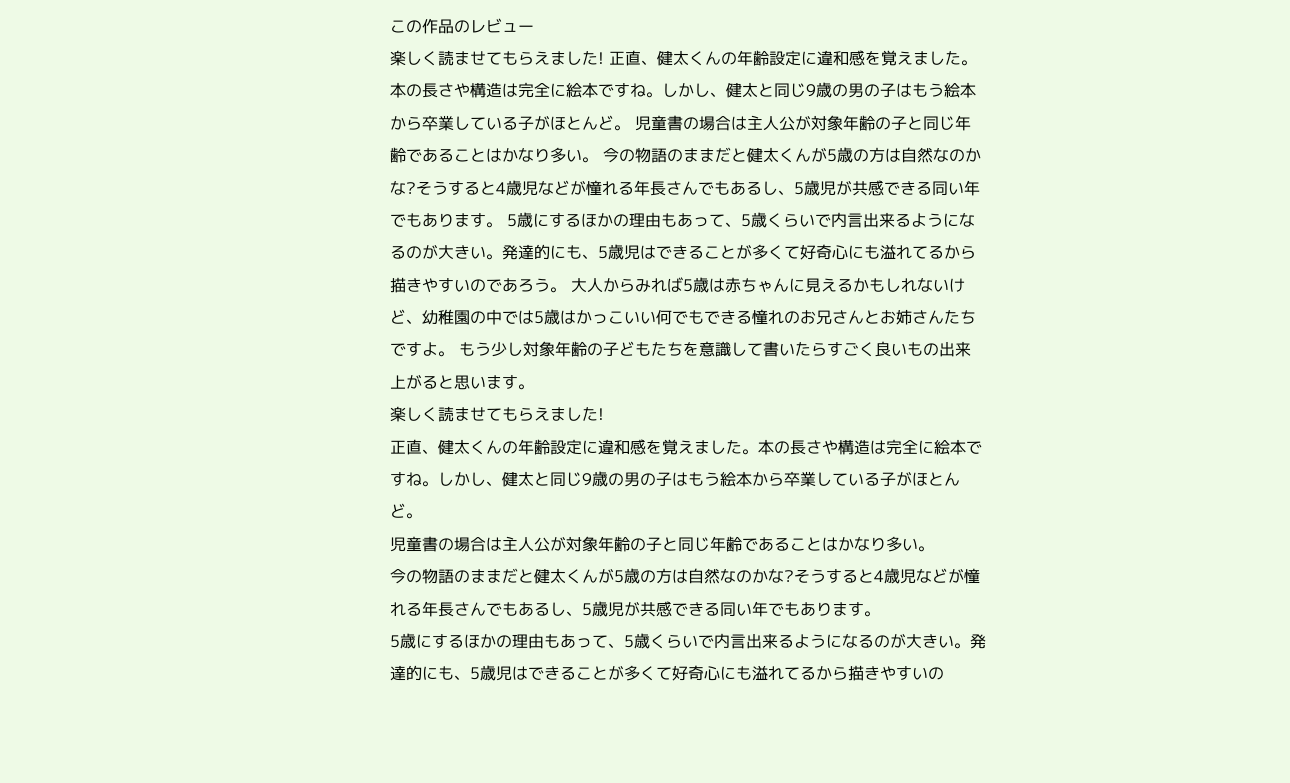この作品のレビュー
楽しく読ませてもらえました! 正直、健太くんの年齢設定に違和感を覚えました。本の長さや構造は完全に絵本ですね。しかし、健太と同じ9歳の男の子はもう絵本から卒業している子がほとんど。 児童書の場合は主人公が対象年齢の子と同じ年齢であることはかなり多い。 今の物語のままだと健太くんが5歳の方は自然なのかな?そうすると4歳児などが憧れる年長さんでもあるし、5歳児が共感できる同い年でもあります。 5歳にするほかの理由もあって、5歳くらいで内言出来るようになるのが大きい。発達的にも、5歳児はできることが多くて好奇心にも溢れてるから描きやすいのであろう。 大人からみれば5歳は赤ちゃんに見えるかもしれないけど、幼稚園の中では5歳はかっこいい何でもできる憧れのお兄さんとお姉さんたちですよ。 もう少し対象年齢の子どもたちを意識して書いたらすごく良いもの出来上がると思います。
楽しく読ませてもらえました!
正直、健太くんの年齢設定に違和感を覚えました。本の長さや構造は完全に絵本ですね。しかし、健太と同じ9歳の男の子はもう絵本から卒業している子がほとんど。
児童書の場合は主人公が対象年齢の子と同じ年齢であることはかなり多い。
今の物語のままだと健太くんが5歳の方は自然なのかな?そうすると4歳児などが憧れる年長さんでもあるし、5歳児が共感できる同い年でもあります。
5歳にするほかの理由もあって、5歳くらいで内言出来るようになるのが大きい。発達的にも、5歳児はできることが多くて好奇心にも溢れてるから描きやすいの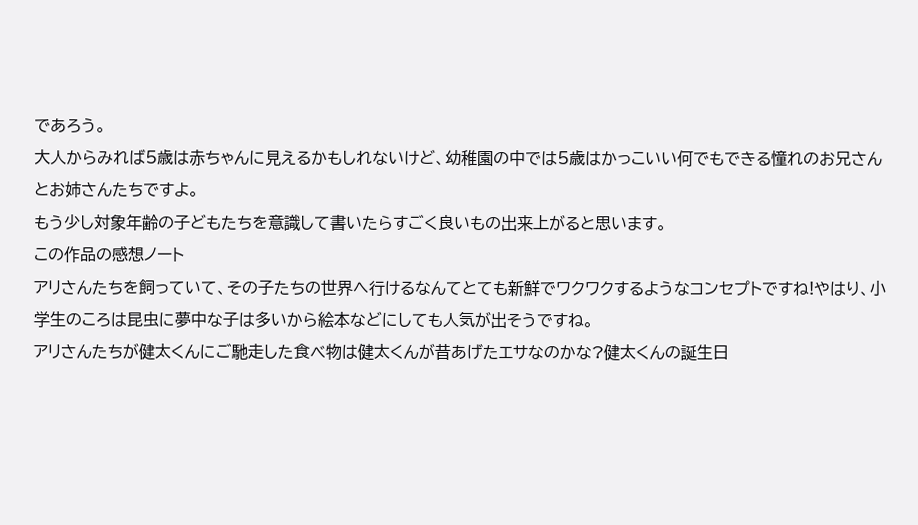であろう。
大人からみれば5歳は赤ちゃんに見えるかもしれないけど、幼稚園の中では5歳はかっこいい何でもできる憧れのお兄さんとお姉さんたちですよ。
もう少し対象年齢の子どもたちを意識して書いたらすごく良いもの出来上がると思います。
この作品の感想ノート
アリさんたちを飼っていて、その子たちの世界へ行けるなんてとても新鮮でワクワクするようなコンセプトですね!やはり、小学生のころは昆虫に夢中な子は多いから絵本などにしても人気が出そうですね。
アリさんたちが健太くんにご馳走した食べ物は健太くんが昔あげたエサなのかな?健太くんの誕生日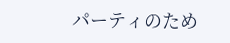パーティのため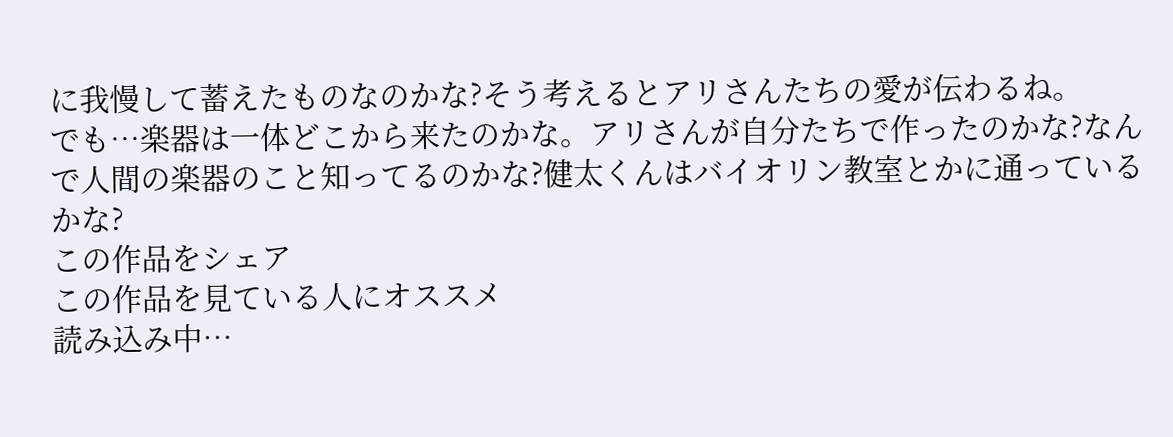に我慢して蓄えたものなのかな?そう考えるとアリさんたちの愛が伝わるね。
でも…楽器は一体どこから来たのかな。アリさんが自分たちで作ったのかな?なんで人間の楽器のこと知ってるのかな?健太くんはバイオリン教室とかに通っているかな?
この作品をシェア
この作品を見ている人にオススメ
読み込み中…